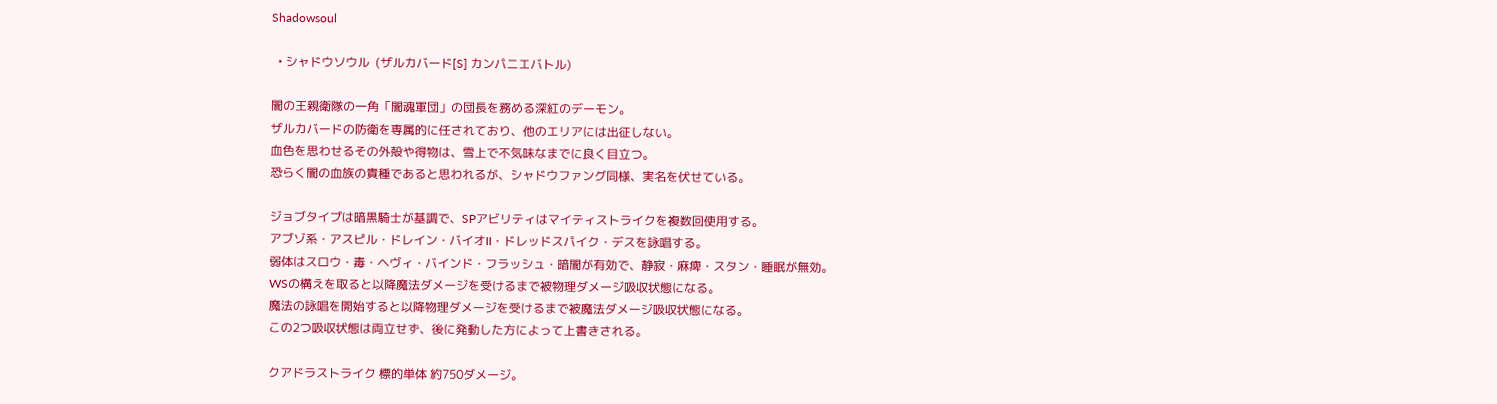Shadowsoul

  • シャドウソウル  (ザルカバード[S] カンパニエバトル)

闇の王親衛隊の一角「闇魂軍団」の団長を務める深紅のデーモン。
ザルカバードの防衛を専属的に任されており、他のエリアには出征しない。
血色を思わせるその外殻や得物は、雪上で不気味なまでに良く目立つ。
恐らく闇の血族の貴種であると思われるが、シャドウファング同様、実名を伏せている。

ジョブタイプは暗黒騎士が基調で、SPアビリティはマイティストライクを複数回使用する。
アブゾ系・アスピル・ドレイン・バイオII・ドレッドスパイク・デスを詠唱する。
弱体はスロウ・毒・ヘヴィ・バインド・フラッシュ・暗闇が有効で、静寂・麻痺・スタン・睡眠が無効。
WSの構えを取ると以降魔法ダメージを受けるまで被物理ダメージ吸収状態になる。
魔法の詠唱を開始すると以降物理ダメージを受けるまで被魔法ダメージ吸収状態になる。
この2つ吸収状態は両立せず、後に発動した方によって上書きされる。

クアドラストライク 標的単体 約750ダメージ。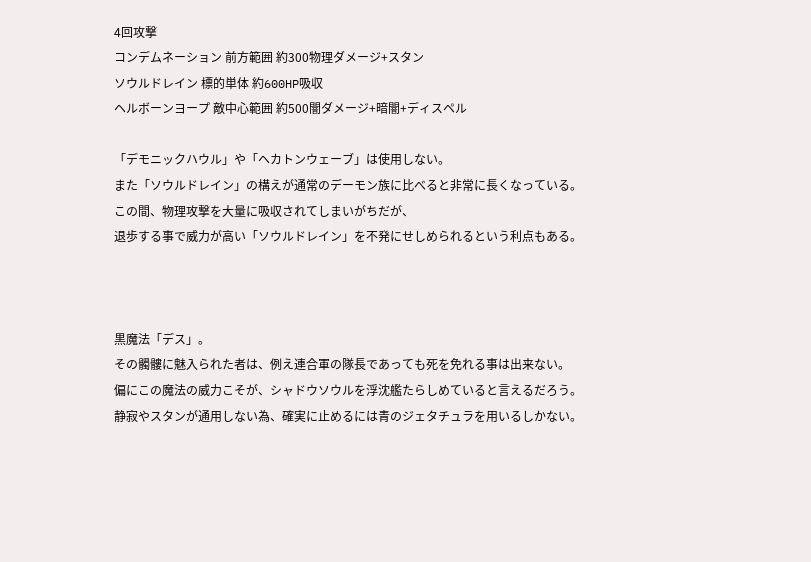4回攻撃
コンデムネーション 前方範囲 約300物理ダメージ+スタン
ソウルドレイン 標的単体 約600HP吸収
ヘルボーンヨープ 敵中心範囲 約500闇ダメージ+暗闇+ディスペル

「デモニックハウル」や「ヘカトンウェーブ」は使用しない。
また「ソウルドレイン」の構えが通常のデーモン族に比べると非常に長くなっている。
この間、物理攻撃を大量に吸収されてしまいがちだが、
退歩する事で威力が高い「ソウルドレイン」を不発にせしめられるという利点もある。



黒魔法「デス」。
その髑髏に魅入られた者は、例え連合軍の隊長であっても死を免れる事は出来ない。
偏にこの魔法の威力こそが、シャドウソウルを浮沈艦たらしめていると言えるだろう。
静寂やスタンが通用しない為、確実に止めるには青のジェタチュラを用いるしかない。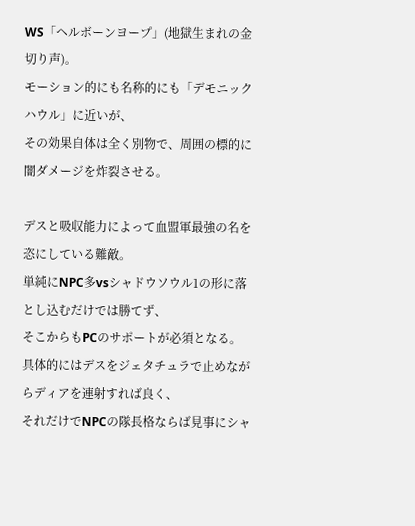WS「ヘルボーンヨープ」(地獄生まれの金切り声)。
モーション的にも名称的にも「デモニックハウル」に近いが、
その効果自体は全く別物で、周囲の標的に闇ダメージを炸裂させる。

デスと吸収能力によって血盟軍最強の名を恣にしている難敵。
単純にNPC多vsシャドウソウル1の形に落とし込むだけでは勝てず、
そこからもPCのサポートが必須となる。
具体的にはデスをジェタチュラで止めながらディアを連射すれば良く、
それだけでNPCの隊長格ならば見事にシャ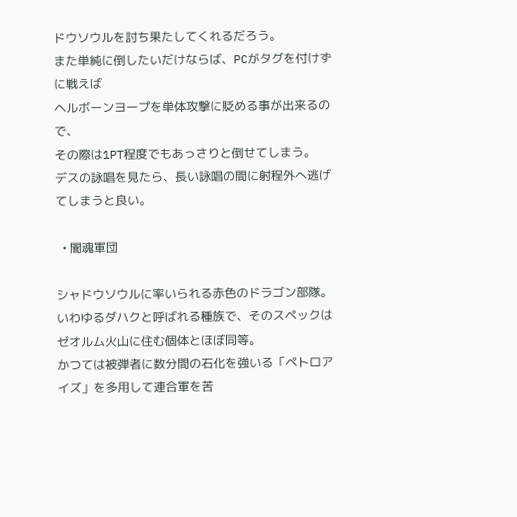ドウソウルを討ち果たしてくれるだろう。
また単純に倒したいだけならば、PCがタグを付けずに戦えば
ヘルボーンヨープを単体攻撃に貶める事が出来るので、
その際は1PT程度でもあっさりと倒せてしまう。
デスの詠唱を見たら、長い詠唱の間に射程外へ逃げてしまうと良い。

  • 闇魂軍団

シャドウソウルに率いられる赤色のドラゴン部隊。
いわゆるダハクと呼ばれる種族で、そのスペックはゼオルム火山に住む個体とほぼ同等。
かつては被弾者に数分間の石化を強いる「ペトロアイズ」を多用して連合軍を苦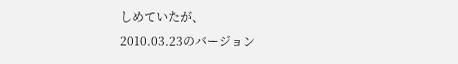しめていたが、
2010.03.23のバージョン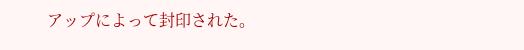アップによって封印された。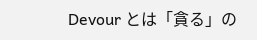Devour とは「貪る」の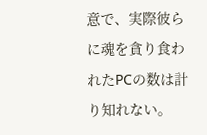意で、実際彼らに魂を貪り食われたPCの数は計り知れない。